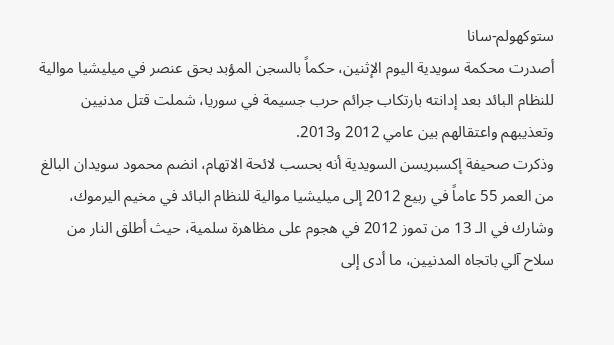ستوكهولم-سانا
أصدرت محكمة سويدية اليوم الإثنين، حكماً بالسجن المؤبد بحق عنصر في ميليشيا موالية للنظام البائد بعد إدانته بارتكاب جرائم حرب جسيمة في سوريا، شملت قتل مدنيين وتعذيبهم واعتقالهم بين عامي 2012 و2013.
وذكرت صحيفة إكسبريسن السويدية أنه بحسب لائحة الاتهام، انضم محمود سويدان البالغ من العمر 55 عاماً في ربيع 2012 إلى ميليشيا موالية للنظام البائد في مخيم اليرموك، وشارك في الـ 13 من تموز 2012 في هجوم على مظاهرة سلمية، حيث أطلق النار من سلاح آلي باتجاه المدنيين، ما أدى إلى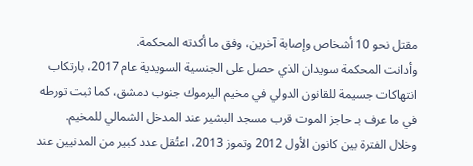مقتل نحو 10 أشخاص وإصابة آخرين، وفق ما أكدته المحكمة.
وأدانت المحكمة سويدان الذي حصل على الجنسية السويدية عام 2017، بارتكاب انتهاكات جسيمة للقانون الدولي في مخيم اليرموك جنوب دمشق، كما ثبت تورطه في ما عرف بـ حاجز الموت قرب مسجد البشير عند المدخل الشمالي للمخيم.
وخلال الفترة بين كانون الأول 2012 وتموز 2013، اعتُقل عدد كبير من المدنيين عند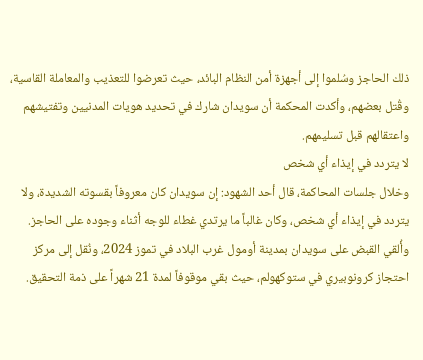ذلك الحاجز وسُلموا إلى أجهزة أمن النظام البائد، حيث تعرضوا للتعذيب والمعاملة القاسية، وقُتل بعضهم، وأكدت المحكمة أن سويدان شارك في تحديد هويات المدنيين وتفتيشهم واعتقالهم قبل تسليمهم.
لا يتردد في إيذاء أي شخص
وخلال جلسات المحاكمة، قال أحد الشهود: إن سويدان كان معروفاً بقسوته الشديدة، ولا يتردد في إيذاء أي شخص، وكان غالباً ما يرتدي غطاء للوجه أثناء وجوده على الحاجز.
وأُلقي القبض على سويدان بمدينة أومول غرب البلاد في تموز 2024، ونُقل إلى مركز احتجاز كرونوبيري في ستوكهولم، حيث بقي موقوفاً لمدة 21 شهراً على ذمة التحقيق.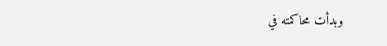وبدأت محاكمته في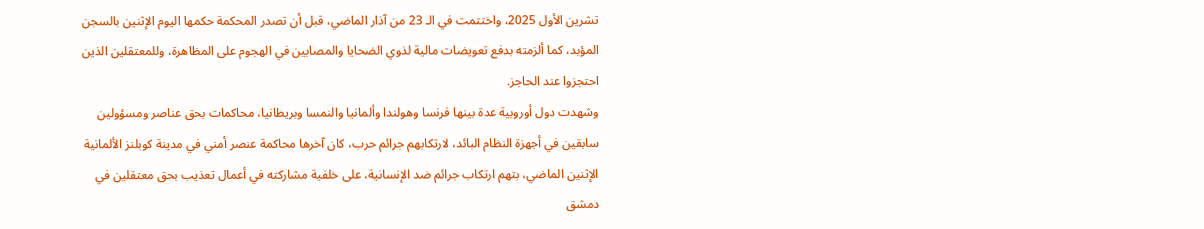تشرين الأول 2025، واختتمت في الـ 23 من آذار الماضي، قبل أن تصدر المحكمة حكمها اليوم الإثنين بالسجن المؤبد، كما ألزمته بدفع تعويضات مالية لذوي الضحايا والمصابين في الهجوم على المظاهرة، وللمعتقلين الذين احتجزوا عند الحاجز.
وشهدت دول أوروبية عدة بينها فرنسا وهولندا وألمانيا والنمسا وبريطانيا، محاكمات بحق عناصر ومسؤولين سابقين في أجهزة النظام البائد، لارتكابهم جرائم حرب، كان آخرها محاكمة عنصر أمني في مدينة كوبلنز الألمانية الإثنين الماضي، بتهم ارتكاب جرائم ضد الإنسانية، على خلفية مشاركته في أعمال تعذيب بحق معتقلين في دمشق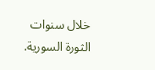خلال سنوات الثورة السورية.